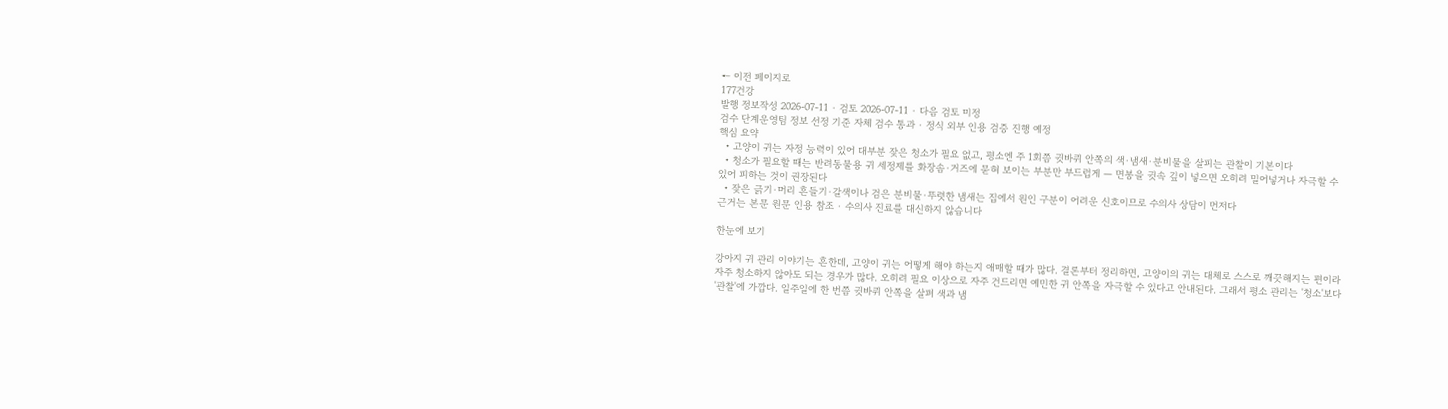← 이전 페이지로
177건강
발행 정보작성 2026-07-11 · 검토 2026-07-11 · 다음 검토 미정
검수 단계운영팀 정보 선정 기준 자체 검수 통과 · 정식 외부 인용 검증 진행 예정
핵심 요약
  • 고양이 귀는 자정 능력이 있어 대부분 잦은 청소가 필요 없고, 평소엔 주 1회쯤 귓바퀴 안쪽의 색·냄새·분비물을 살피는 관찰이 기본이다
  • 청소가 필요할 때는 반려동물용 귀 세정제를 화장솜·거즈에 묻혀 보이는 부분만 부드럽게 — 면봉을 귓속 깊이 넣으면 오히려 밀어넣거나 자극할 수 있어 피하는 것이 권장된다
  • 잦은 긁기·머리 흔들기·갈색이나 검은 분비물·뚜렷한 냄새는 집에서 원인 구분이 어려운 신호이므로 수의사 상담이 먼저다
근거는 본문 원문 인용 참조 · 수의사 진료를 대신하지 않습니다

한눈에 보기

강아지 귀 관리 이야기는 흔한데, 고양이 귀는 어떻게 해야 하는지 애매할 때가 많다. 결론부터 정리하면, 고양이의 귀는 대체로 스스로 깨끗해지는 편이라 자주 청소하지 않아도 되는 경우가 많다. 오히려 필요 이상으로 자주 건드리면 예민한 귀 안쪽을 자극할 수 있다고 안내된다. 그래서 평소 관리는 '청소'보다 '관찰'에 가깝다. 일주일에 한 번쯤 귓바퀴 안쪽을 살펴 색과 냄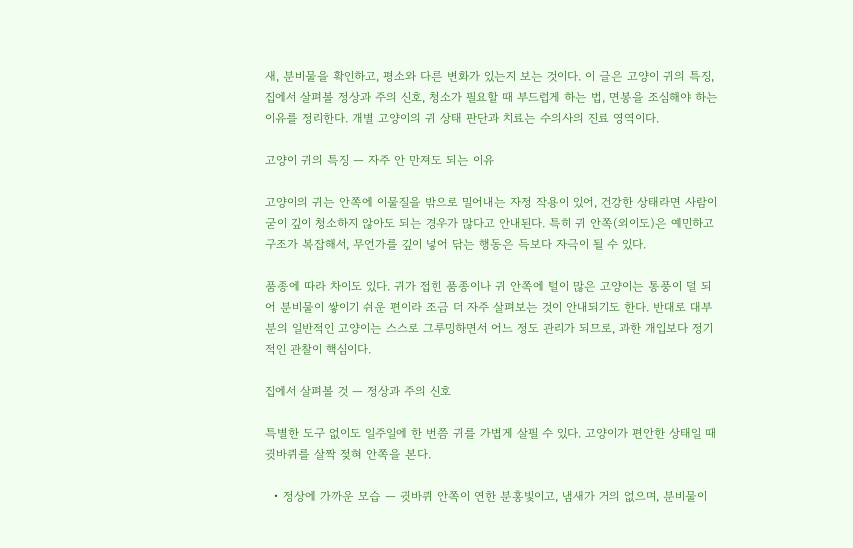새, 분비물을 확인하고, 평소와 다른 변화가 있는지 보는 것이다. 이 글은 고양이 귀의 특징, 집에서 살펴볼 정상과 주의 신호, 청소가 필요할 때 부드럽게 하는 법, 면봉을 조심해야 하는 이유를 정리한다. 개별 고양이의 귀 상태 판단과 치료는 수의사의 진료 영역이다.

고양이 귀의 특징 — 자주 안 만져도 되는 이유

고양이의 귀는 안쪽에 이물질을 밖으로 밀어내는 자정 작용이 있어, 건강한 상태라면 사람이 굳이 깊이 청소하지 않아도 되는 경우가 많다고 안내된다. 특히 귀 안쪽(외이도)은 예민하고 구조가 복잡해서, 무언가를 깊이 넣어 닦는 행동은 득보다 자극이 될 수 있다.

품종에 따라 차이도 있다. 귀가 접힌 품종이나 귀 안쪽에 털이 많은 고양이는 통풍이 덜 되어 분비물이 쌓이기 쉬운 편이라 조금 더 자주 살펴보는 것이 안내되기도 한다. 반대로 대부분의 일반적인 고양이는 스스로 그루밍하면서 어느 정도 관리가 되므로, 과한 개입보다 정기적인 관찰이 핵심이다.

집에서 살펴볼 것 — 정상과 주의 신호

특별한 도구 없이도 일주일에 한 번쯤 귀를 가볍게 살필 수 있다. 고양이가 편안한 상태일 때 귓바퀴를 살짝 젖혀 안쪽을 본다.

  • 정상에 가까운 모습 — 귓바퀴 안쪽이 연한 분홍빛이고, 냄새가 거의 없으며, 분비물이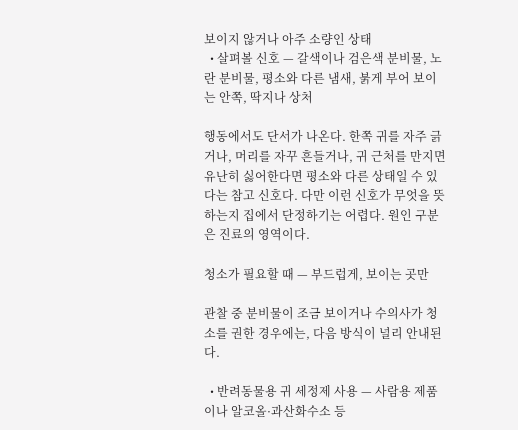보이지 않거나 아주 소량인 상태
  • 살펴볼 신호 — 갈색이나 검은색 분비물, 노란 분비물, 평소와 다른 냄새, 붉게 부어 보이는 안쪽, 딱지나 상처

행동에서도 단서가 나온다. 한쪽 귀를 자주 긁거나, 머리를 자꾸 흔들거나, 귀 근처를 만지면 유난히 싫어한다면 평소와 다른 상태일 수 있다는 참고 신호다. 다만 이런 신호가 무엇을 뜻하는지 집에서 단정하기는 어렵다. 원인 구분은 진료의 영역이다.

청소가 필요할 때 — 부드럽게, 보이는 곳만

관찰 중 분비물이 조금 보이거나 수의사가 청소를 권한 경우에는, 다음 방식이 널리 안내된다.

  • 반려동물용 귀 세정제 사용 — 사람용 제품이나 알코올·과산화수소 등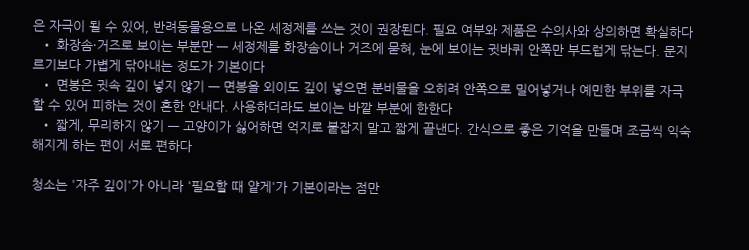은 자극이 될 수 있어, 반려동물용으로 나온 세정제를 쓰는 것이 권장된다. 필요 여부와 제품은 수의사와 상의하면 확실하다
  • 화장솜·거즈로 보이는 부분만 — 세정제를 화장솜이나 거즈에 묻혀, 눈에 보이는 귓바퀴 안쪽만 부드럽게 닦는다. 문지르기보다 가볍게 닦아내는 정도가 기본이다
  • 면봉은 귓속 깊이 넣지 않기 — 면봉을 외이도 깊이 넣으면 분비물을 오히려 안쪽으로 밀어넣거나 예민한 부위를 자극할 수 있어 피하는 것이 흔한 안내다. 사용하더라도 보이는 바깥 부분에 한한다
  • 짧게, 무리하지 않기 — 고양이가 싫어하면 억지로 붙잡지 말고 짧게 끝낸다. 간식으로 좋은 기억을 만들며 조금씩 익숙해지게 하는 편이 서로 편하다

청소는 '자주 깊이'가 아니라 '필요할 때 얕게'가 기본이라는 점만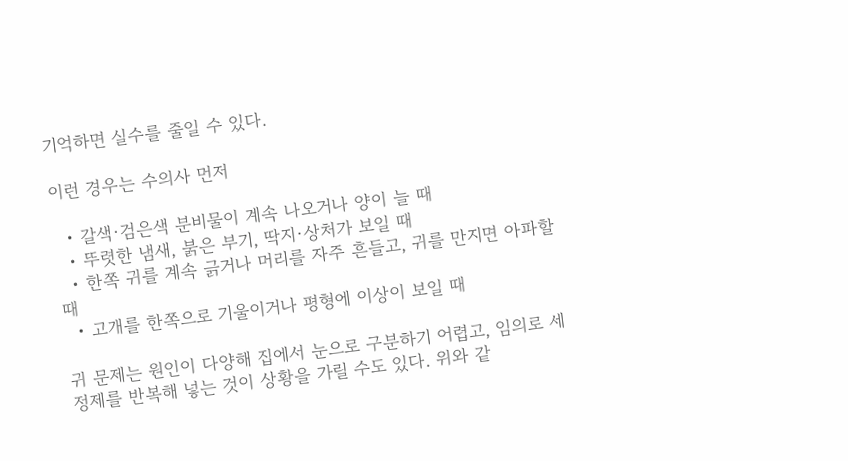기억하면 실수를 줄일 수 있다.

이런 경우는 수의사 먼저

  • 갈색·검은색 분비물이 계속 나오거나 양이 늘 때
  • 뚜렷한 냄새, 붉은 부기, 딱지·상처가 보일 때
  • 한쪽 귀를 계속 긁거나 머리를 자주 흔들고, 귀를 만지면 아파할 때
  • 고개를 한쪽으로 기울이거나 평형에 이상이 보일 때

귀 문제는 원인이 다양해 집에서 눈으로 구분하기 어렵고, 임의로 세정제를 반복해 넣는 것이 상황을 가릴 수도 있다. 위와 같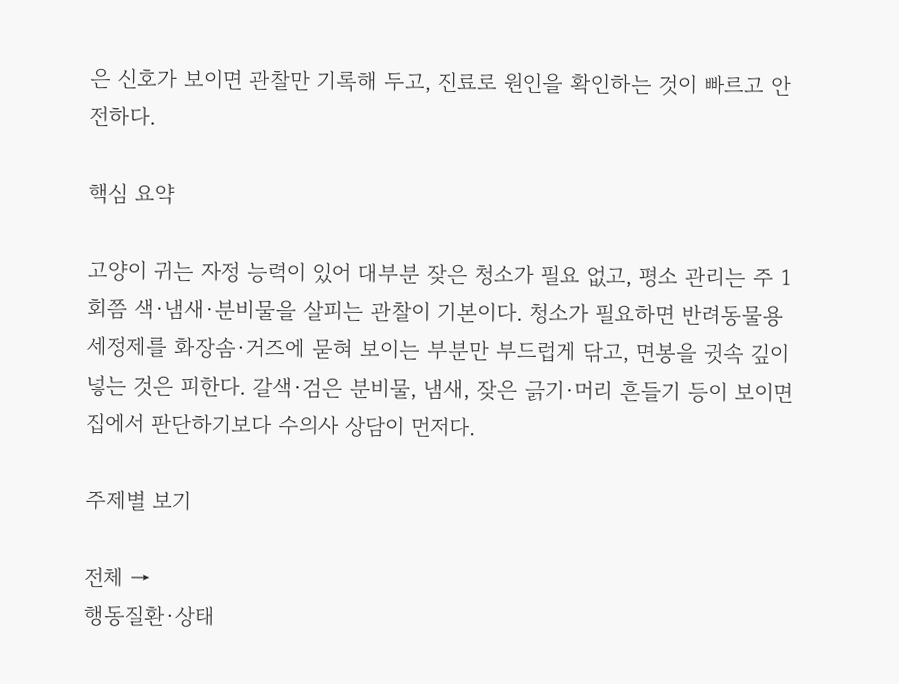은 신호가 보이면 관찰만 기록해 두고, 진료로 원인을 확인하는 것이 빠르고 안전하다.

핵심 요약

고양이 귀는 자정 능력이 있어 대부분 잦은 청소가 필요 없고, 평소 관리는 주 1회쯤 색·냄새·분비물을 살피는 관찰이 기본이다. 청소가 필요하면 반려동물용 세정제를 화장솜·거즈에 묻혀 보이는 부분만 부드럽게 닦고, 면봉을 귓속 깊이 넣는 것은 피한다. 갈색·검은 분비물, 냄새, 잦은 긁기·머리 흔들기 등이 보이면 집에서 판단하기보다 수의사 상담이 먼저다.

주제별 보기

전체 →
행동질환·상태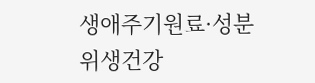생애주기원료·성분위생건강